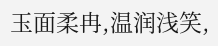玉面柔冉,温润浅笑,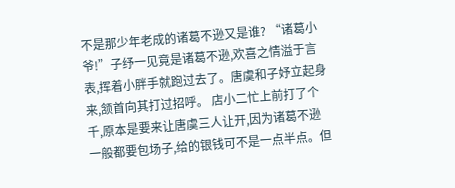不是那少年老成的诸葛不逊又是谁? “诸葛小爷!”子纾一见竟是诸葛不逊,欢喜之情溢于言表,挥着小胖手就跑过去了。唐虞和子妤立起身来,颔首向其打过招呼。 店小二忙上前打了个千,原本是要来让唐虞三人让开,因为诸葛不逊一般都要包场子,给的银钱可不是一点半点。但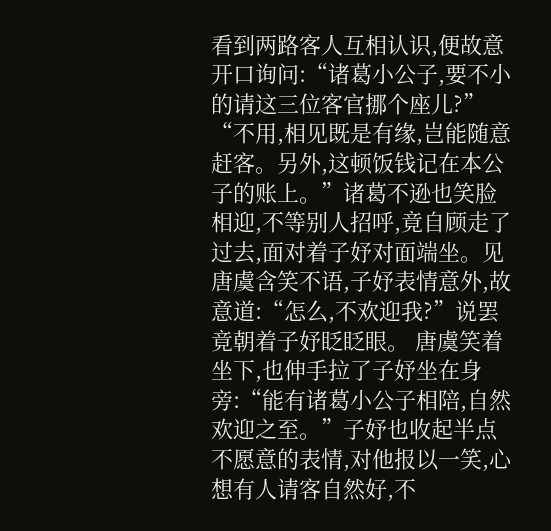看到两路客人互相认识,便故意开口询问:“诸葛小公子,要不小的请这三位客官挪个座儿?” “不用,相见既是有缘,岂能随意赶客。另外,这顿饭钱记在本公子的账上。”诸葛不逊也笑脸相迎,不等别人招呼,竟自顾走了过去,面对着子妤对面端坐。见唐虞含笑不语,子妤表情意外,故意道:“怎么,不欢迎我?”说罢竟朝着子妤眨眨眼。 唐虞笑着坐下,也伸手拉了子妤坐在身旁:“能有诸葛小公子相陪,自然欢迎之至。”子妤也收起半点不愿意的表情,对他报以一笑,心想有人请客自然好,不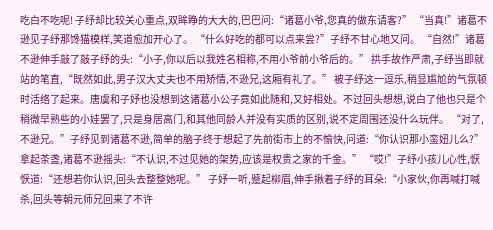吃白不吃呢! 子纾却比较关心重点,双眸睁的大大的,巴巴问:“诸葛小爷,您真的做东请客?” “当真!”诸葛不逊见子纾那馋猫模样,笑道愈加开心了。 “什么好吃的都可以点来尝?”子纾不甘心地又问。 “自然!”诸葛不逊伸手敲了敲子纾的头:“小子,你以后以我姓名相称,不用小爷前小爷后的。” 拱手故作严肃,子纾当即就站的笔直,“既然如此,男子汉大丈夫也不用矫情,不逊兄,这厢有礼了。” 被子纾这一逗乐,稍显尴尬的气氛顿时活络了起来。唐虞和子妤也没想到这诸葛小公子竟如此随和,又好相处。不过回头想想,说白了他也只是个稍微早熟些的小娃罢了,只是身居高门,和其他同龄人并没有实质的区别,说不定周围还没什么玩伴。 “对了,不逊兄。”子纾见到诸葛不逊,简单的脑子终于想起了先前街市上的不愉快,问道:“你认识那小蛮妞儿么?” 拿起茶盏,诸葛不逊摇头:“不认识,不过见她的架势,应该是权贵之家的千金。” “哎!”子纾小孩儿心性,恹恹道:“还想若你认识,回头去整整她呢。” 子妤一听,蹙起柳眉,伸手揪着子纾的耳朵:“小家伙,你再喊打喊杀,回头等朝元师兄回来了不许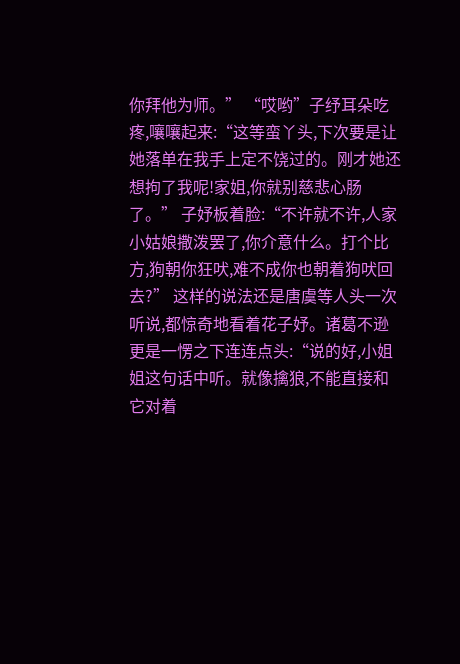你拜他为师。” “哎哟”子纾耳朵吃疼,嚷嚷起来:“这等蛮丫头,下次要是让她落单在我手上定不饶过的。刚才她还想拘了我呢!家姐,你就别慈悲心肠了。” 子妤板着脸:“不许就不许,人家小姑娘撒泼罢了,你介意什么。打个比方,狗朝你狂吠,难不成你也朝着狗吠回去?” 这样的说法还是唐虞等人头一次听说,都惊奇地看着花子妤。诸葛不逊更是一愣之下连连点头:“说的好,小姐姐这句话中听。就像擒狼,不能直接和它对着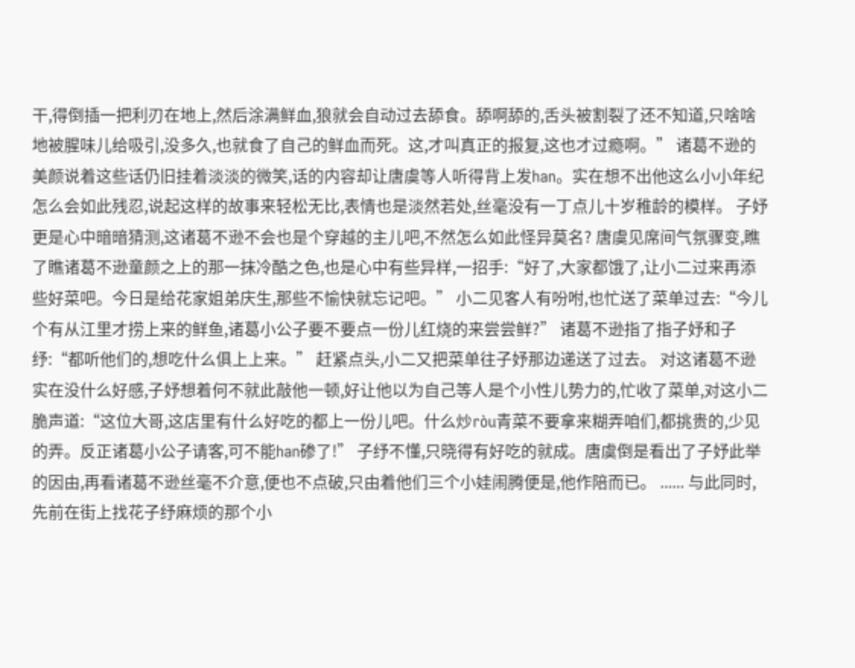干,得倒插一把利刃在地上,然后涂满鲜血,狼就会自动过去舔食。舔啊舔的,舌头被割裂了还不知道,只啥啥地被腥味儿给吸引,没多久,也就食了自己的鲜血而死。这,才叫真正的报复,这也才过瘾啊。” 诸葛不逊的美颜说着这些话仍旧挂着淡淡的微笑,话的内容却让唐虞等人听得背上发han。实在想不出他这么小小年纪怎么会如此残忍,说起这样的故事来轻松无比,表情也是淡然若处,丝毫没有一丁点儿十岁稚龄的模样。 子妤更是心中暗暗猜测,这诸葛不逊不会也是个穿越的主儿吧,不然怎么如此怪异莫名? 唐虞见席间气氛骤变,瞧了瞧诸葛不逊童颜之上的那一抹冷酷之色,也是心中有些异样,一招手:“好了,大家都饿了,让小二过来再添些好菜吧。今日是给花家姐弟庆生,那些不愉快就忘记吧。” 小二见客人有吩咐,也忙送了菜单过去:“今儿个有从江里才捞上来的鲜鱼,诸葛小公子要不要点一份儿红烧的来尝尝鲜?” 诸葛不逊指了指子妤和子纾:“都听他们的,想吃什么俱上上来。” 赶紧点头,小二又把菜单往子妤那边递送了过去。 对这诸葛不逊实在没什么好感,子妤想着何不就此敲他一顿,好让他以为自己等人是个小性儿势力的,忙收了菜单,对这小二脆声道:“这位大哥,这店里有什么好吃的都上一份儿吧。什么炒ròu青菜不要拿来糊弄咱们,都挑贵的,少见的弄。反正诸葛小公子请客,可不能han碜了!” 子纾不懂,只晓得有好吃的就成。唐虞倒是看出了子妤此举的因由,再看诸葛不逊丝毫不介意,便也不点破,只由着他们三个小娃闹腾便是,他作陪而已。 ...... 与此同时,先前在街上找花子纾麻烦的那个小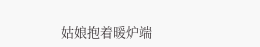姑娘抱着暖炉端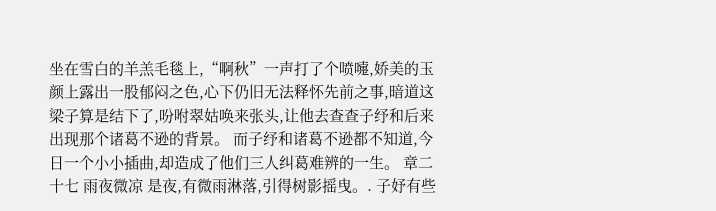坐在雪白的羊羔毛毯上,“啊秋”一声打了个喷嚏,娇美的玉颜上露出一股郁闷之色,心下仍旧无法释怀先前之事,暗道这梁子算是结下了,吩咐翠姑唤来张头,让他去查查子纾和后来出现那个诸葛不逊的背景。 而子纾和诸葛不逊都不知道,今日一个小小插曲,却造成了他们三人纠葛难辨的一生。 章二十七 雨夜微凉 是夜,有微雨淋落,引得树影摇曳。. 子妤有些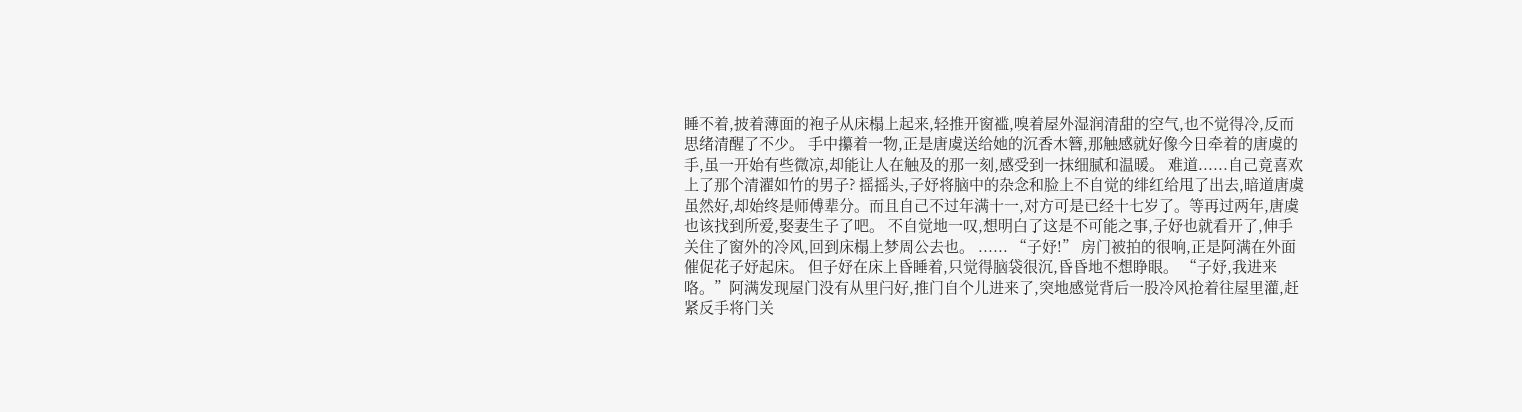睡不着,披着薄面的袍子从床榻上起来,轻推开窗褴,嗅着屋外湿润清甜的空气,也不觉得冷,反而思绪清醒了不少。 手中攥着一物,正是唐虞送给她的沉香木簪,那触感就好像今日牵着的唐虞的手,虽一开始有些微凉,却能让人在触及的那一刻,感受到一抹细腻和温暖。 难道......自己竟喜欢上了那个清濯如竹的男子? 摇摇头,子妤将脑中的杂念和脸上不自觉的绯红给甩了出去,暗道唐虞虽然好,却始终是师傅辈分。而且自己不过年满十一,对方可是已经十七岁了。等再过两年,唐虞也该找到所爱,娶妻生子了吧。 不自觉地一叹,想明白了这是不可能之事,子妤也就看开了,伸手关住了窗外的冷风,回到床榻上梦周公去也。 ...... “子妤!” 房门被拍的很响,正是阿满在外面催促花子妤起床。 但子妤在床上昏睡着,只觉得脑袋很沉,昏昏地不想睁眼。 “子妤,我进来咯。”阿满发现屋门没有从里闩好,推门自个儿进来了,突地感觉背后一股冷风抢着往屋里灌,赶紧反手将门关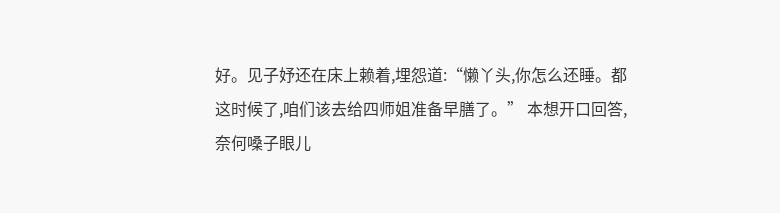好。见子妤还在床上赖着,埋怨道:“懒丫头,你怎么还睡。都这时候了,咱们该去给四师姐准备早膳了。” 本想开口回答,奈何嗓子眼儿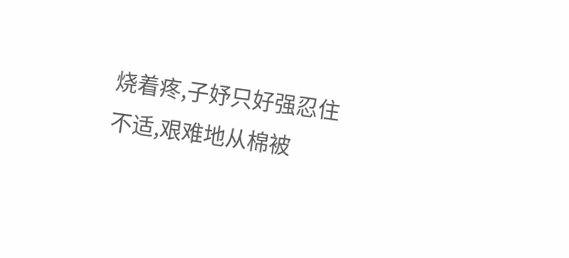烧着疼,子妤只好强忍住不适,艰难地从棉被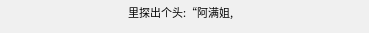里探出个头:“阿满姐,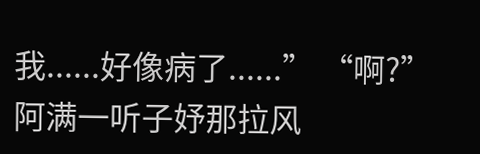我......好像病了......” “啊?”阿满一听子妤那拉风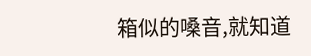箱似的嗓音,就知道